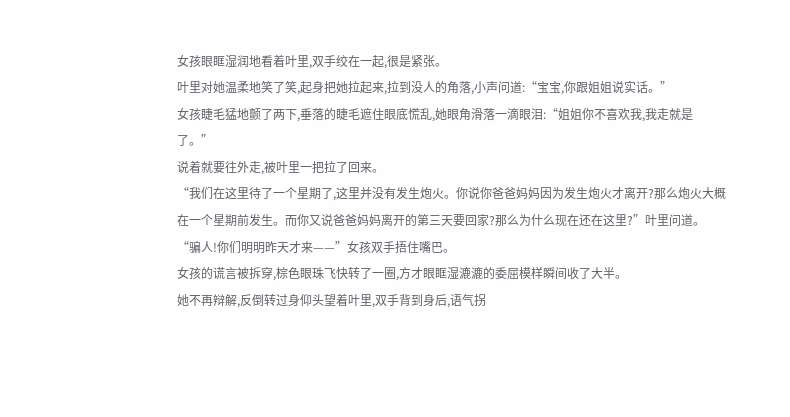女孩眼眶湿润地看着叶里,双手绞在一起,很是紧张。
叶里对她温柔地笑了笑,起身把她拉起来,拉到没人的角落,小声问道:“宝宝,你跟姐姐说实话。”
女孩睫毛猛地颤了两下,垂落的睫毛遮住眼底慌乱,她眼角滑落一滴眼泪:“姐姐你不喜欢我,我走就是了。”
说着就要往外走,被叶里一把拉了回来。
“我们在这里待了一个星期了,这里并没有发生炮火。你说你爸爸妈妈因为发生炮火才离开?那么炮火大概在一个星期前发生。而你又说爸爸妈妈离开的第三天要回家?那么为什么现在还在这里?”叶里问道。
“骗人!你们明明昨天才来——”女孩双手捂住嘴巴。
女孩的谎言被拆穿,棕色眼珠飞快转了一圈,方才眼眶湿漉漉的委屈模样瞬间收了大半。
她不再辩解,反倒转过身仰头望着叶里,双手背到身后,语气拐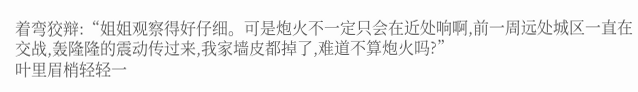着弯狡辩:“姐姐观察得好仔细。可是炮火不一定只会在近处响啊,前一周远处城区一直在交战,轰隆隆的震动传过来,我家墙皮都掉了,难道不算炮火吗?”
叶里眉梢轻轻一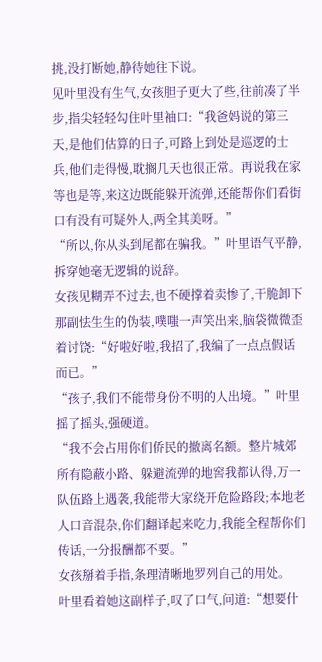挑,没打断她,静待她往下说。
见叶里没有生气,女孩胆子更大了些,往前凑了半步,指尖轻轻勾住叶里袖口:“我爸妈说的第三天,是他们估算的日子,可路上到处是巡逻的士兵,他们走得慢,耽搁几天也很正常。再说我在家等也是等,来这边既能躲开流弹,还能帮你们看街口有没有可疑外人,两全其美呀。”
“所以,你从头到尾都在骗我。”叶里语气平静,拆穿她毫无逻辑的说辞。
女孩见糊弄不过去,也不硬撑着卖惨了,干脆卸下那副怯生生的伪装,噗嗤一声笑出来,脑袋微微歪着讨饶:“好啦好啦,我招了,我编了一点点假话而已。”
“孩子,我们不能带身份不明的人出境。”叶里摇了摇头,强硬道。
“我不会占用你们侨民的撤离名额。整片城郊所有隐蔽小路、躲避流弹的地窖我都认得,万一队伍路上遇袭,我能带大家绕开危险路段;本地老人口音混杂,你们翻译起来吃力,我能全程帮你们传话,一分报酬都不要。”
女孩掰着手指,条理清晰地罗列自己的用处。
叶里看着她这副样子,叹了口气,问道:“想要什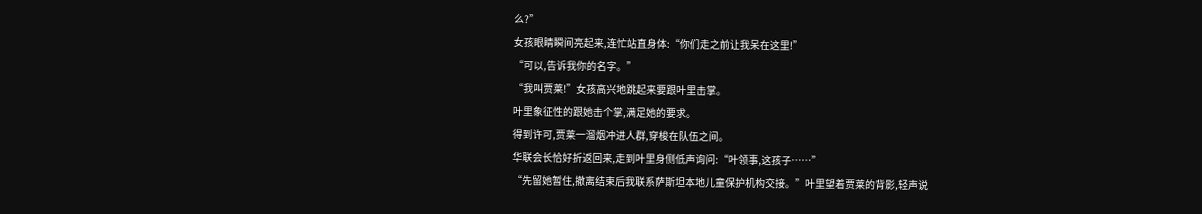么?”
女孩眼睛瞬间亮起来,连忙站直身体:“你们走之前让我呆在这里!”
“可以,告诉我你的名字。”
“我叫贾莱!”女孩高兴地跳起来要跟叶里击掌。
叶里象征性的跟她击个掌,满足她的要求。
得到许可,贾莱一溜烟冲进人群,穿梭在队伍之间。
华联会长恰好折返回来,走到叶里身侧低声询问:“叶领事,这孩子……”
“先留她暂住,撤离结束后我联系萨斯坦本地儿童保护机构交接。”叶里望着贾莱的背影,轻声说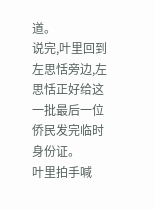道。
说完,叶里回到左思恬旁边,左思恬正好给这一批最后一位侨民发完临时身份证。
叶里拍手喊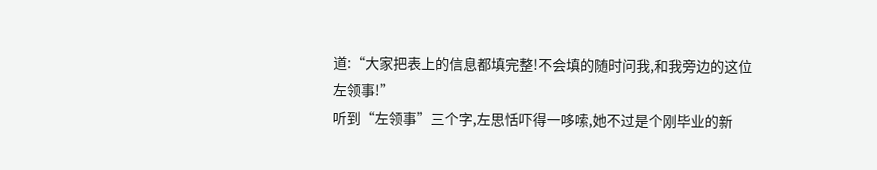道:“大家把表上的信息都填完整!不会填的随时问我,和我旁边的这位左领事!”
听到“左领事”三个字,左思恬吓得一哆嗦,她不过是个刚毕业的新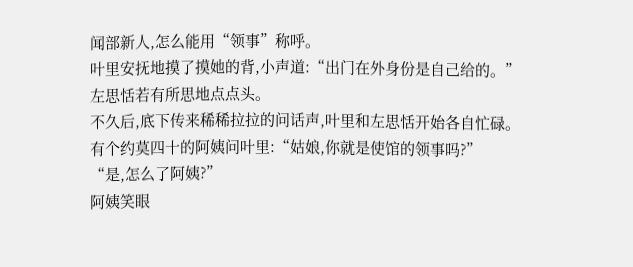闻部新人,怎么能用“领事”称呼。
叶里安抚地摸了摸她的背,小声道:“出门在外身份是自己给的。”
左思恬若有所思地点点头。
不久后,底下传来稀稀拉拉的问话声,叶里和左思恬开始各自忙碌。
有个约莫四十的阿姨问叶里:“姑娘,你就是使馆的领事吗?”
“是,怎么了阿姨?”
阿姨笑眼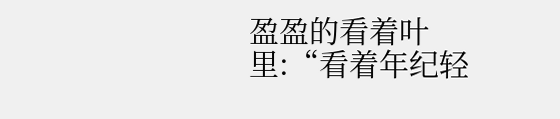盈盈的看着叶里:“看着年纪轻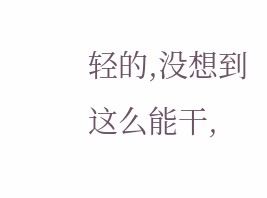轻的,没想到这么能干,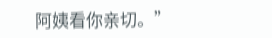阿姨看你亲切。”